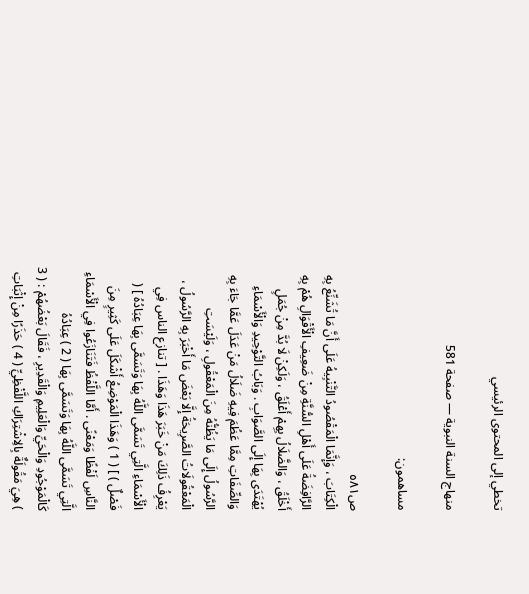تخطي إلى المحتوى الرئيسي

منهاج السنة النبوية — صفحة 581

مساهمون:

ص٥٨١
الْكِتَابَ ، وَإِنَّمَا الْمَقْصُودُ التَّنْبِيهُ عَلَى أَنَّ مَا تُشَنِّعُ بِهِ الرَّافِضَةُ عَلَى أَهْلِ السُّنَّةِ مِنْ ضَعِيفِ الْأَقْوَالِ هُمْ بِهِ أَخْلَقُ ، وَالضَّلَالُ بِهِمْ أَعْلَقُ ، وَلَكِنْ لَا بُدَّ مِنْ جُمَلٍ يُهْتَدَى بِهَا إِلَى الصَّوَابِ . وَبَابُ التَّوْحِيدِ وَالْأَسْمَاءِ وَالصِّفَاتِ مِمَّا عَظُمَ فِيهِ ضَلَالُ مَنْ عَدَلَ عَمَّا جَاءَ بِهِ الرَّسُولُ إِلَى مَا يَظُنُّهُ مِنَ الْمَعْقُولِ ، وَلَيْسَتِ الْمَعْقُولَاتُ الصَّرِيحَةُ إِلَّا بَعْضَ مَا أَخْبَرَ بِهِ الرَّسُولُ ، يَعْرِفُ ذَلِكَ مَنْ خَبَرَ هَذَا وَهَذَا . [ تنازع الناس فِي الْأَسْمَاءِ الَّتِي تَسَمَّى اللَّهُ بِهَا وَتَسَمَّى بِهَا عِبَادُهُ ] ( فَصْلٌ ) ] ( 1 ) وَهَذَا الْمَوْضِعُ أَشْكَلَ عَلَى كَثِيرٍ مِنَ النَّاسِ لَفْظًا وَمَعْنًى . أَمَّا اللَّفْظُ فَتَنَازَعُوا فِي الْأَسْمَاءِ الَّتِي تَسَمَّى اللَّهُ بِهَا وَتَسَمَّى بِهَا ( 2 ) عِبَادُهُ كَالْمَوْجُودِ وَالْحَيِّ وَالْعَلِيمِ وَالْقَدِيرِ ، فَقَالَ بَعْضُهُمْ : ( 3 ) هِيَ مَقُولَةٌ بِالِاشْتِرَاكِ اللَّفْظِيِّ ( 4 ) حَذَرًا مِنْ إِثْبَاتِ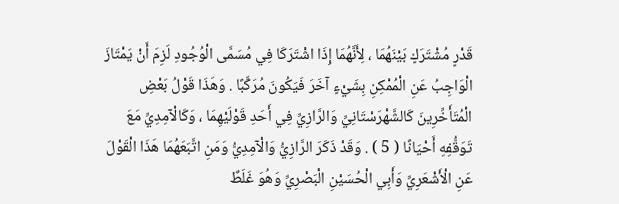قَدْرٍ مُشْتَرَكٍ بَيْنَهُمَا ، لِأَنَّهُمَا إِذَا اشْتَرَكَا فِي مُسَمَّى الْوُجُودِ لَزِمَ أَنْ يَمْتَازَ الْوَاجِبُ عَنِ الْمُمْكِنِ بِشَيْءٍ آخَرَ فَيَكُونَ مُرَكَّبًا . وَهَذَا قَوْلُ بَعْضِ الْمُتَأَخِّرِينَ كَالشَّهْرَسْتَانِيِّ وَالرَّازِيِّ فِي أَحَدِ قَوْلَيْهِمَا ، وَكَالْآمِدِيِّ مَعَ تَوَقُّفِهِ أَحْيَانًا ( 5 ) . وَقَدْ ذَكَرَ الرَّازِيُّ وَالْآمِدِيُّ وَمَنِ اتَّبَعَهُمَا هَذَا الْقَوْلَ عَنِ الْأَشْعَرِيِّ وَأَبِي الْحُسَيْنِ الْبَصْرِيِّ وَهُوَ غَلَطٌ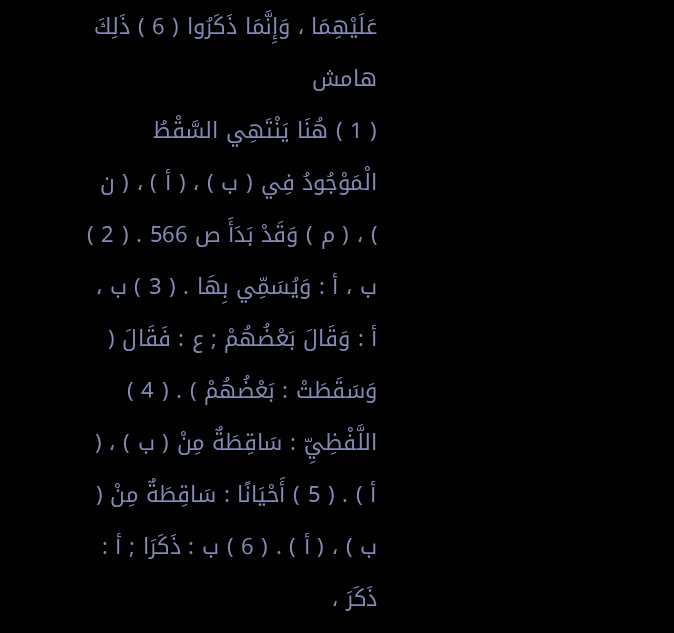عَلَيْهِمَا ، وَإِنَّمَا ذَكَرُوا ( 6 ) ذَلِكَ
هامش
( 1 ) هُنَا يَنْتَهِي السَّقْطُ الْمَوْجُودُ فِي ( ب ) ، ( أ ) ، ( ن ) ، ( م ) وَقَدْ بَدَأَ ص 566 . ( 2 ) ب ، أ : وَيُسَمِّي بِهَا . ( 3 ) ب ، أ : وَقَالَ بَعْضُهُمْ ; ع : فَقَالَ ( وَسَقَطَتْ : بَعْضُهُمْ ) . ( 4 ) اللَّفْظِيِّ : سَاقِطَةٌ مِنْ ( ب ) ، ( أ ) . ( 5 ) أَحْيَانًا : سَاقِطَةٌ مِنْ ( ب ) ، ( أ ) . ( 6 ) ب : ذَكَرَا ; أ : ذَكَرَ ،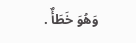وَهُوَ خَطَأٌ .